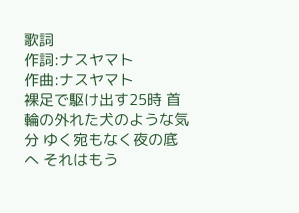歌詞
作詞:ナスヤマト
作曲:ナスヤマト
裸足で駆け出す25時 首輪の外れた犬のような気分 ゆく宛もなく夜の底へ それはもう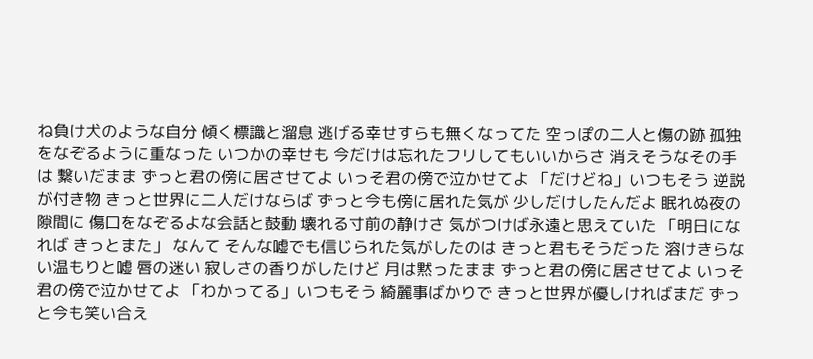ね負け犬のような自分 傾く標識と溜息 逃げる幸せすらも無くなってた 空っぽの二人と傷の跡 孤独をなぞるように重なった いつかの幸せも 今だけは忘れたフリしてもいいからさ 消えそうなその手は 繋いだまま ずっと君の傍に居させてよ いっそ君の傍で泣かせてよ 「だけどね」いつもそう 逆説が付き物 きっと世界に二人だけならば ずっと今も傍に居れた気が 少しだけしたんだよ 眠れぬ夜の隙間に 傷口をなぞるよな会話と鼓動 壊れる寸前の静けさ 気がつけば永遠と思えていた 「明日になれば きっとまた」 なんて そんな嘘でも信じられた気がしたのは きっと君もそうだった 溶けきらない温もりと嘘 唇の迷い 寂しさの香りがしたけど 月は黙ったまま ずっと君の傍に居させてよ いっそ君の傍で泣かせてよ 「わかってる」いつもそう 綺麗事ばかりで きっと世界が優しければまだ ずっと今も笑い合え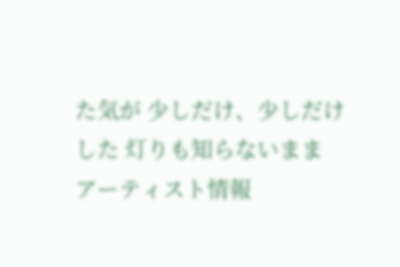た気が 少しだけ、少しだけした 灯りも知らないまま
アーティスト情報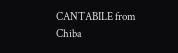CANTABILE from Chiba